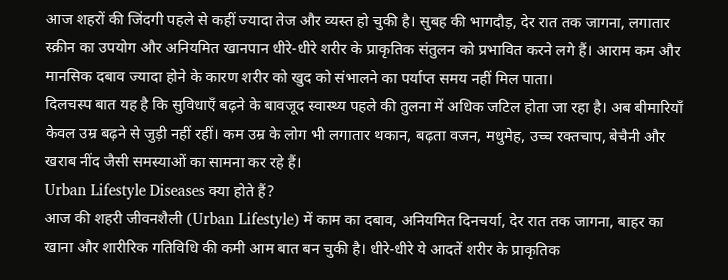आज शहरों की जिंदगी पहले से कहीं ज्यादा तेज और व्यस्त हो चुकी है। सुबह की भागदौड़, देर रात तक जागना, लगातार स्क्रीन का उपयोग और अनियमित खानपान धीरे-धीरे शरीर के प्राकृतिक संतुलन को प्रभावित करने लगे हैं। आराम कम और मानसिक दबाव ज्यादा होने के कारण शरीर को खुद को संभालने का पर्याप्त समय नहीं मिल पाता।
दिलचस्प बात यह है कि सुविधाएँ बढ़ने के बावजूद स्वास्थ्य पहले की तुलना में अधिक जटिल होता जा रहा है। अब बीमारियाँ केवल उम्र बढ़ने से जुड़ी नहीं रहीं। कम उम्र के लोग भी लगातार थकान, बढ़ता वजन, मधुमेह, उच्च रक्तचाप, बेचैनी और खराब नींद जैसी समस्याओं का सामना कर रहे हैं।
Urban Lifestyle Diseases क्या होते हैं?
आज की शहरी जीवनशैली (Urban Lifestyle) में काम का दबाव, अनियमित दिनचर्या, देर रात तक जागना, बाहर का खाना और शारीरिक गतिविधि की कमी आम बात बन चुकी है। धीरे-धीरे ये आदतें शरीर के प्राकृतिक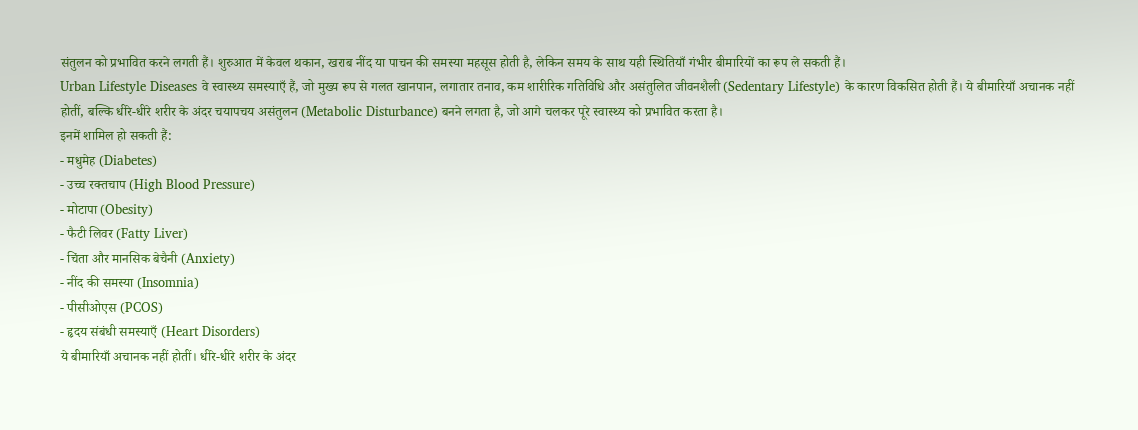संतुलन को प्रभावित करने लगती हैं। शुरुआत में केवल थकान, खराब नींद या पाचन की समस्या महसूस होती है, लेकिन समय के साथ यही स्थितियाँ गंभीर बीमारियों का रूप ले सकती हैं।
Urban Lifestyle Diseases वे स्वास्थ्य समस्याएँ हैं, जो मुख्य रूप से गलत खानपान, लगातार तनाव, कम शारीरिक गतिविधि और असंतुलित जीवनशैली (Sedentary Lifestyle) के कारण विकसित होती हैं। ये बीमारियाँ अचानक नहीं होतीं, बल्कि धीरे-धीरे शरीर के अंदर चयापचय असंतुलन (Metabolic Disturbance) बनने लगता है, जो आगे चलकर पूरे स्वास्थ्य को प्रभावित करता है।
इनमें शामिल हो सकती हैं:
- मधुमेह (Diabetes)
- उच्च रक्तचाप (High Blood Pressure)
- मोटापा (Obesity)
- फैटी लिवर (Fatty Liver)
- चिंता और मानसिक बेचैनी (Anxiety)
- नींद की समस्या (Insomnia)
- पीसीओएस (PCOS)
- हृदय संबंधी समस्याएँ (Heart Disorders)
ये बीमारियाँ अचानक नहीं होतीं। धीरे-धीरे शरीर के अंदर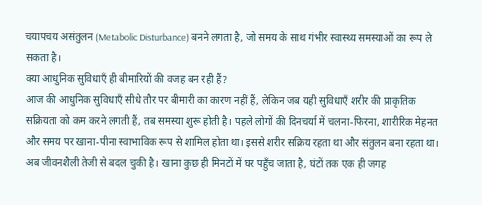चयापचय असंतुलन (Metabolic Disturbance) बनने लगता है, जो समय के साथ गंभीर स्वास्थ्य समस्याओं का रूप ले सकता है।
क्या आधुनिक सुविधाएँ ही बीमारियों की वजह बन रही हैं?
आज की आधुनिक सुविधाएँ सीधे तौर पर बीमारी का कारण नहीं हैं, लेकिन जब यही सुविधाएँ शरीर की प्राकृतिक सक्रियता को कम करने लगती हैं, तब समस्या शुरू होती है। पहले लोगों की दिनचर्या में चलना-फिरना, शारीरिक मेहनत और समय पर खाना-पीना स्वाभाविक रूप से शामिल होता था। इससे शरीर सक्रिय रहता था और संतुलन बना रहता था।
अब जीवनशैली तेजी से बदल चुकी है। खाना कुछ ही मिनटों में घर पहुँच जाता है, घंटों तक एक ही जगह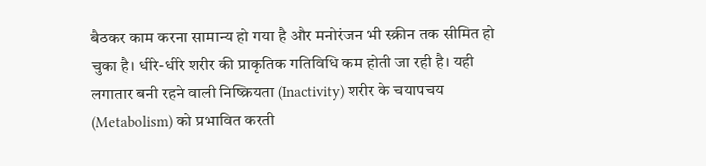बैठकर काम करना सामान्य हो गया है और मनोरंजन भी स्क्रीन तक सीमित हो चुका है। धीरे-धीरे शरीर की प्राकृतिक गतिविधि कम होती जा रही है। यही लगातार बनी रहने वाली निष्क्रियता (Inactivity) शरीर के चयापचय (Metabolism) को प्रभावित करती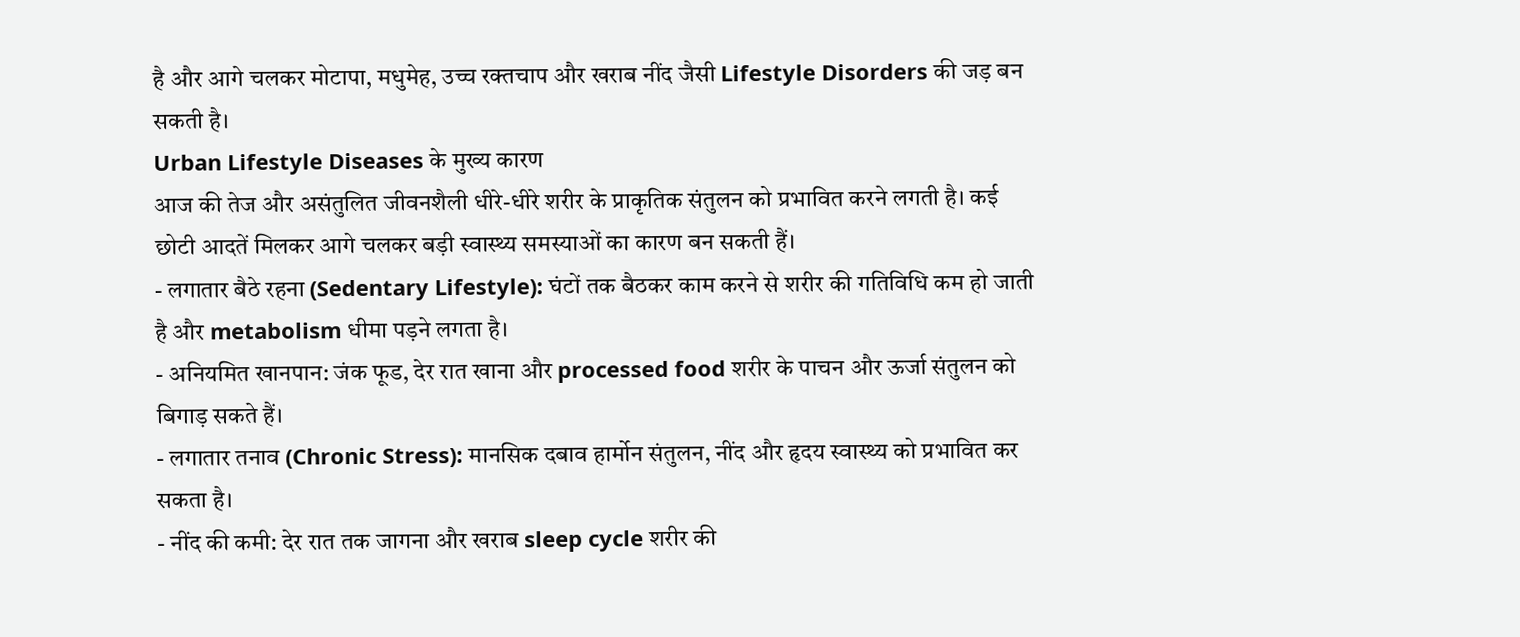है और आगे चलकर मोटापा, मधुमेह, उच्च रक्तचाप और खराब नींद जैसी Lifestyle Disorders की जड़ बन सकती है।
Urban Lifestyle Diseases के मुख्य कारण
आज की तेज और असंतुलित जीवनशैली धीरे-धीरे शरीर के प्राकृतिक संतुलन को प्रभावित करने लगती है। कई छोटी आदतें मिलकर आगे चलकर बड़ी स्वास्थ्य समस्याओं का कारण बन सकती हैं।
- लगातार बैठे रहना (Sedentary Lifestyle): घंटों तक बैठकर काम करने से शरीर की गतिविधि कम हो जाती है और metabolism धीमा पड़ने लगता है।
- अनियमित खानपान: जंक फूड, देर रात खाना और processed food शरीर के पाचन और ऊर्जा संतुलन को बिगाड़ सकते हैं।
- लगातार तनाव (Chronic Stress): मानसिक दबाव हार्मोन संतुलन, नींद और हृदय स्वास्थ्य को प्रभावित कर सकता है।
- नींद की कमी: देर रात तक जागना और खराब sleep cycle शरीर की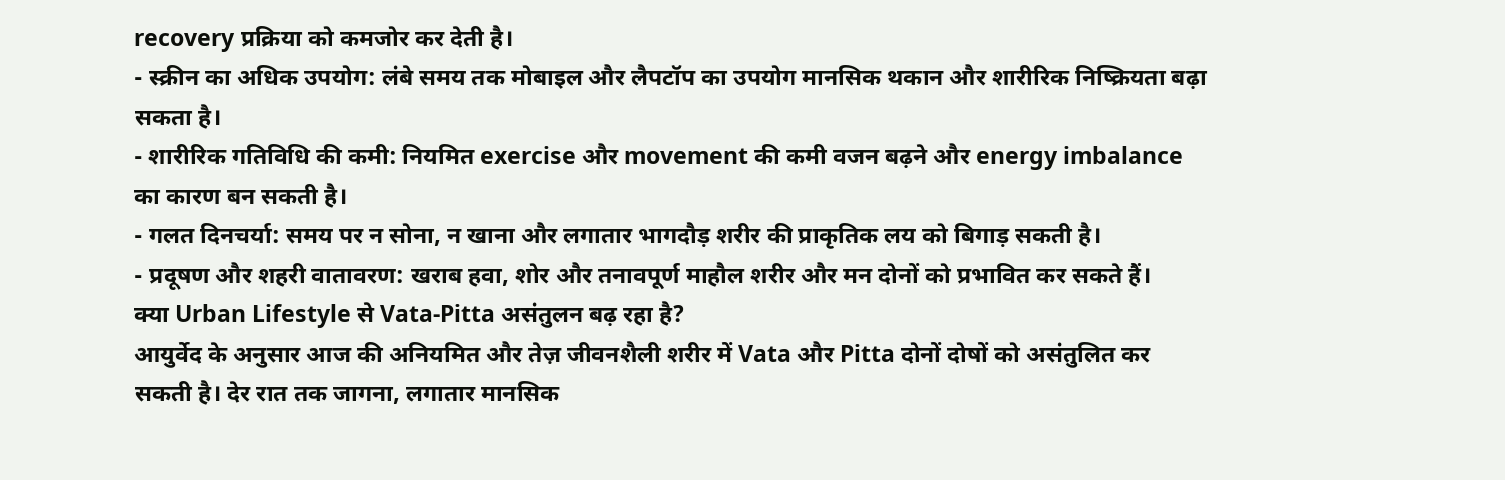recovery प्रक्रिया को कमजोर कर देती है।
- स्क्रीन का अधिक उपयोग: लंबे समय तक मोबाइल और लैपटॉप का उपयोग मानसिक थकान और शारीरिक निष्क्रियता बढ़ा सकता है।
- शारीरिक गतिविधि की कमी: नियमित exercise और movement की कमी वजन बढ़ने और energy imbalance का कारण बन सकती है।
- गलत दिनचर्या: समय पर न सोना, न खाना और लगातार भागदौड़ शरीर की प्राकृतिक लय को बिगाड़ सकती है।
- प्रदूषण और शहरी वातावरण: खराब हवा, शोर और तनावपूर्ण माहौल शरीर और मन दोनों को प्रभावित कर सकते हैं।
क्या Urban Lifestyle से Vata-Pitta असंतुलन बढ़ रहा है?
आयुर्वेद के अनुसार आज की अनियमित और तेज़ जीवनशैली शरीर में Vata और Pitta दोनों दोषों को असंतुलित कर सकती है। देर रात तक जागना, लगातार मानसिक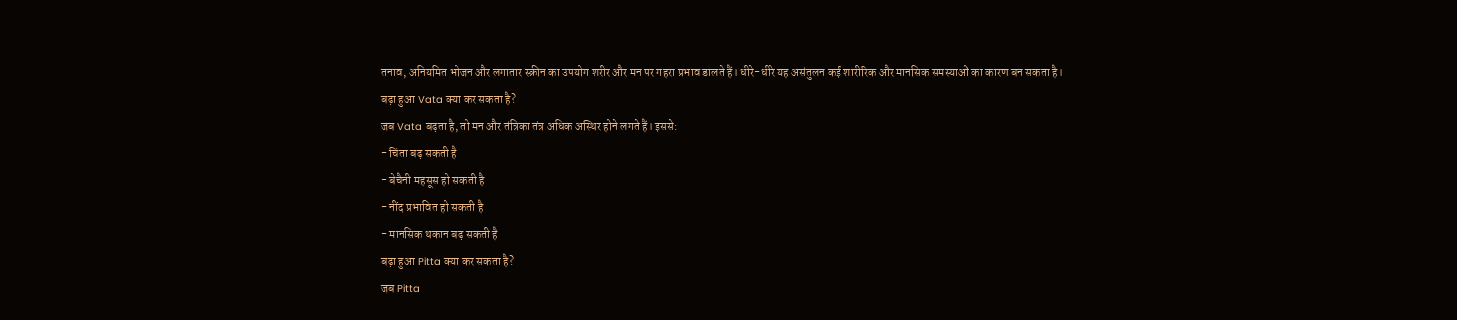तनाव, अनियमित भोजन और लगातार स्क्रीन का उपयोग शरीर और मन पर गहरा प्रभाव डालते हैं। धीरे-धीरे यह असंतुलन कई शारीरिक और मानसिक समस्याओं का कारण बन सकता है।
बढ़ा हुआ Vata क्या कर सकता है?
जब Vata बढ़ता है, तो मन और तंत्रिका तंत्र अधिक अस्थिर होने लगते हैं। इससे:
- चिंता बढ़ सकती है
- बेचैनी महसूस हो सकती है
- नींद प्रभावित हो सकती है
- मानसिक थकान बढ़ सकती है
बढ़ा हुआ Pitta क्या कर सकता है?
जब Pitta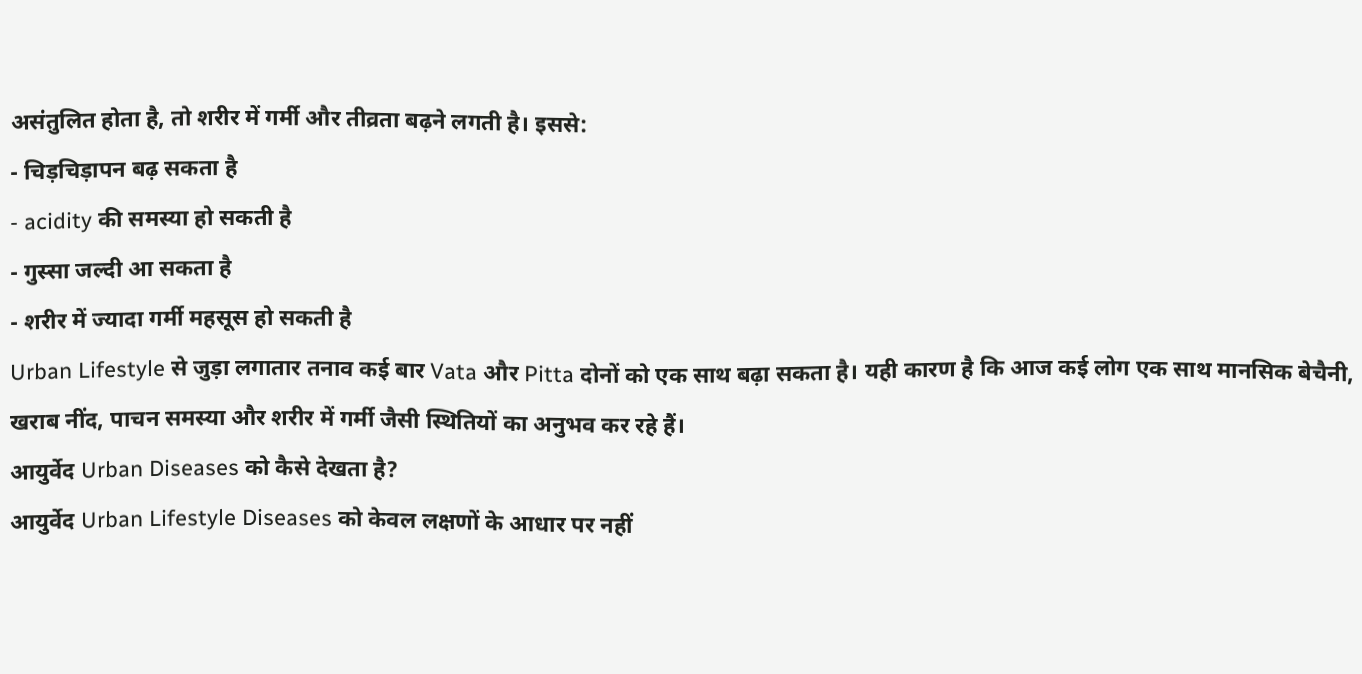असंतुलित होता है, तो शरीर में गर्मी और तीव्रता बढ़ने लगती है। इससे:
- चिड़चिड़ापन बढ़ सकता है
- acidity की समस्या हो सकती है
- गुस्सा जल्दी आ सकता है
- शरीर में ज्यादा गर्मी महसूस हो सकती है
Urban Lifestyle से जुड़ा लगातार तनाव कई बार Vata और Pitta दोनों को एक साथ बढ़ा सकता है। यही कारण है कि आज कई लोग एक साथ मानसिक बेचैनी, खराब नींद, पाचन समस्या और शरीर में गर्मी जैसी स्थितियों का अनुभव कर रहे हैं।
आयुर्वेद Urban Diseases को कैसे देखता है?
आयुर्वेद Urban Lifestyle Diseases को केवल लक्षणों के आधार पर नहीं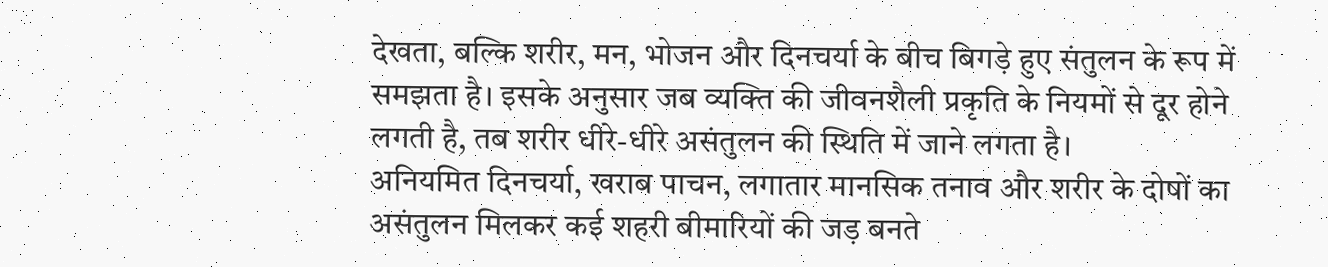देखता, बल्कि शरीर, मन, भोजन और दिनचर्या के बीच बिगड़े हुए संतुलन के रूप में समझता है। इसके अनुसार जब व्यक्ति की जीवनशैली प्रकृति के नियमों से दूर होने लगती है, तब शरीर धीरे-धीरे असंतुलन की स्थिति में जाने लगता है।
अनियमित दिनचर्या, खराब पाचन, लगातार मानसिक तनाव और शरीर के दोषों का असंतुलन मिलकर कई शहरी बीमारियों की जड़ बनते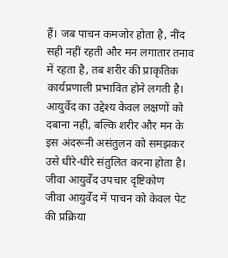हैं। जब पाचन कमजोर होता है, नींद सही नहीं रहती और मन लगातार तनाव में रहता है, तब शरीर की प्राकृतिक कार्यप्रणाली प्रभावित होने लगती है। आयुर्वेद का उद्देश्य केवल लक्षणों को दबाना नहीं, बल्कि शरीर और मन के इस अंदरूनी असंतुलन को समझकर उसे धीरे-धीरे संतुलित करना होता है।
जीवा आयुर्वेद उपचार दृष्टिकोण
जीवा आयुर्वेद में पाचन को केवल पेट की प्रक्रिया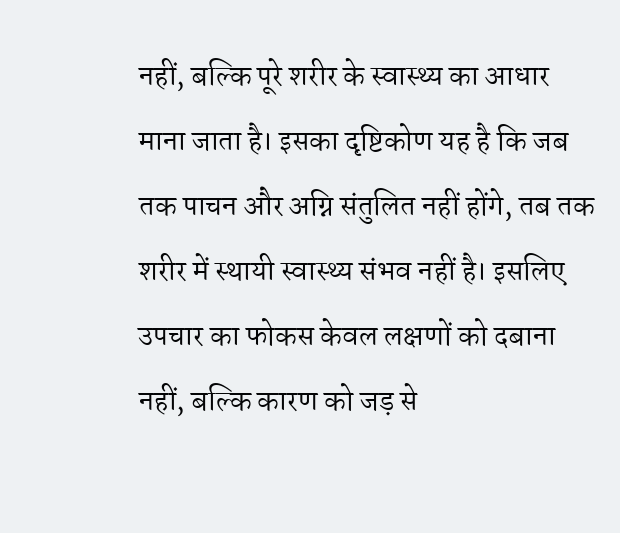नहीं, बल्कि पूरे शरीर के स्वास्थ्य का आधार माना जाता है। इसका दृष्टिकोण यह है कि जब तक पाचन और अग्नि संतुलित नहीं होंगे, तब तक शरीर में स्थायी स्वास्थ्य संभव नहीं है। इसलिए उपचार का फोकस केवल लक्षणों को दबाना नहीं, बल्कि कारण को जड़ से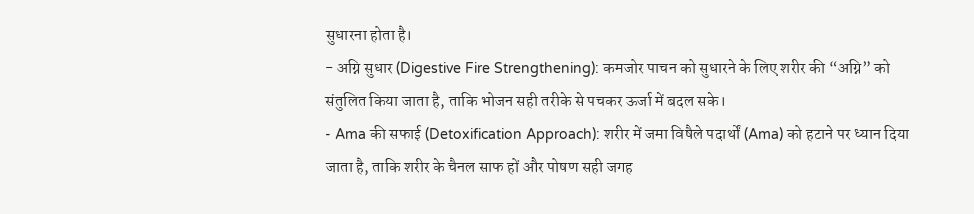सुधारना होता है।
- अग्नि सुधार (Digestive Fire Strengthening): कमजोर पाचन को सुधारने के लिए शरीर की “अग्नि” को संतुलित किया जाता है, ताकि भोजन सही तरीके से पचकर ऊर्जा में बदल सके।
- Ama की सफाई (Detoxification Approach): शरीर में जमा विषैले पदार्थों (Ama) को हटाने पर ध्यान दिया जाता है, ताकि शरीर के चैनल साफ हों और पोषण सही जगह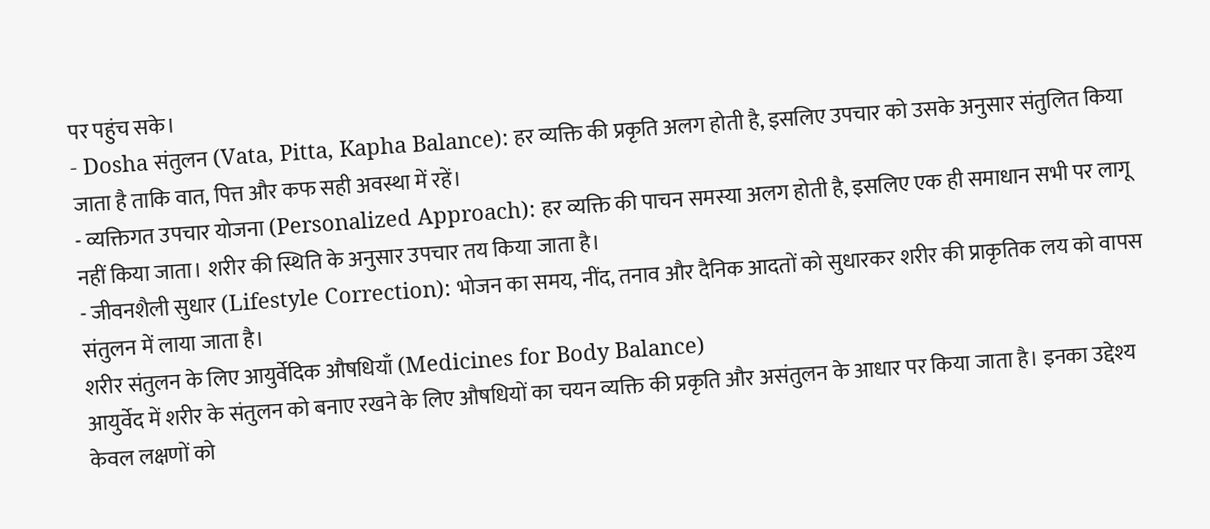पर पहुंच सके।
- Dosha संतुलन (Vata, Pitta, Kapha Balance): हर व्यक्ति की प्रकृति अलग होती है, इसलिए उपचार को उसके अनुसार संतुलित किया जाता है ताकि वात, पित्त और कफ सही अवस्था में रहें।
- व्यक्तिगत उपचार योजना (Personalized Approach): हर व्यक्ति की पाचन समस्या अलग होती है, इसलिए एक ही समाधान सभी पर लागू नहीं किया जाता। शरीर की स्थिति के अनुसार उपचार तय किया जाता है।
- जीवनशैली सुधार (Lifestyle Correction): भोजन का समय, नींद, तनाव और दैनिक आदतों को सुधारकर शरीर की प्राकृतिक लय को वापस संतुलन में लाया जाता है।
शरीर संतुलन के लिए आयुर्वेदिक औषधियाँ (Medicines for Body Balance)
आयुर्वेद में शरीर के संतुलन को बनाए रखने के लिए औषधियों का चयन व्यक्ति की प्रकृति और असंतुलन के आधार पर किया जाता है। इनका उद्देश्य केवल लक्षणों को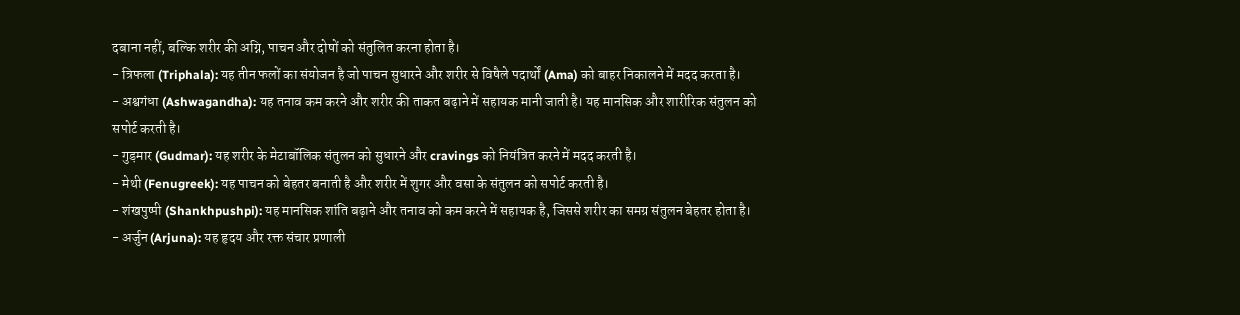दबाना नहीं, बल्कि शरीर की अग्नि, पाचन और दोषों को संतुलित करना होता है।
- त्रिफला (Triphala): यह तीन फलों का संयोजन है जो पाचन सुधारने और शरीर से विषैले पदार्थों (Ama) को बाहर निकालने में मदद करता है।
- अश्वगंधा (Ashwagandha): यह तनाव कम करने और शरीर की ताकत बढ़ाने में सहायक मानी जाती है। यह मानसिक और शारीरिक संतुलन को सपोर्ट करती है।
- गुड़मार (Gudmar): यह शरीर के मेटाबॉलिक संतुलन को सुधारने और cravings को नियंत्रित करने में मदद करती है।
- मेथी (Fenugreek): यह पाचन को बेहतर बनाती है और शरीर में शुगर और वसा के संतुलन को सपोर्ट करती है।
- शंखपुष्पी (Shankhpushpi): यह मानसिक शांति बढ़ाने और तनाव को कम करने में सहायक है, जिससे शरीर का समग्र संतुलन बेहतर होता है।
- अर्जुन (Arjuna): यह हृदय और रक्त संचार प्रणाली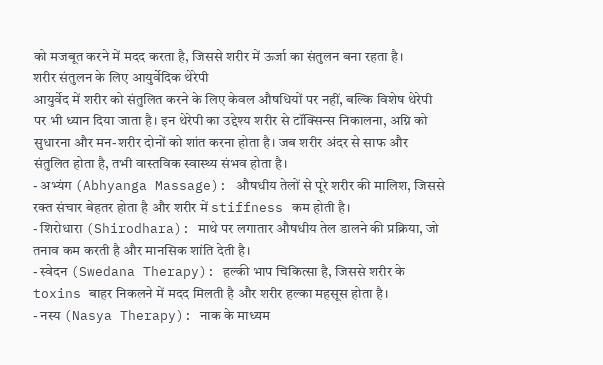को मजबूत करने में मदद करता है, जिससे शरीर में ऊर्जा का संतुलन बना रहता है।
शरीर संतुलन के लिए आयुर्वेदिक थेरेपी
आयुर्वेद में शरीर को संतुलित करने के लिए केवल औषधियों पर नहीं, बल्कि विशेष थेरेपी पर भी ध्यान दिया जाता है। इन थेरेपी का उद्देश्य शरीर से टॉक्सिन्स निकालना, अग्नि को सुधारना और मन-शरीर दोनों को शांत करना होता है। जब शरीर अंदर से साफ और संतुलित होता है, तभी वास्तविक स्वास्थ्य संभव होता है।
- अभ्यंग (Abhyanga Massage): औषधीय तेलों से पूरे शरीर की मालिश, जिससे रक्त संचार बेहतर होता है और शरीर में stiffness कम होती है।
- शिरोधारा (Shirodhara): माथे पर लगातार औषधीय तेल डालने की प्रक्रिया, जो तनाव कम करती है और मानसिक शांति देती है।
- स्वेदन (Swedana Therapy): हल्की भाप चिकित्सा है, जिससे शरीर के toxins बाहर निकलने में मदद मिलती है और शरीर हल्का महसूस होता है।
- नस्य (Nasya Therapy): नाक के माध्यम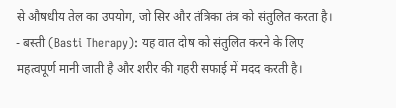से औषधीय तेल का उपयोग, जो सिर और तंत्रिका तंत्र को संतुलित करता है।
- बस्ती (Basti Therapy): यह वात दोष को संतुलित करने के लिए महत्वपूर्ण मानी जाती है और शरीर की गहरी सफाई में मदद करती है।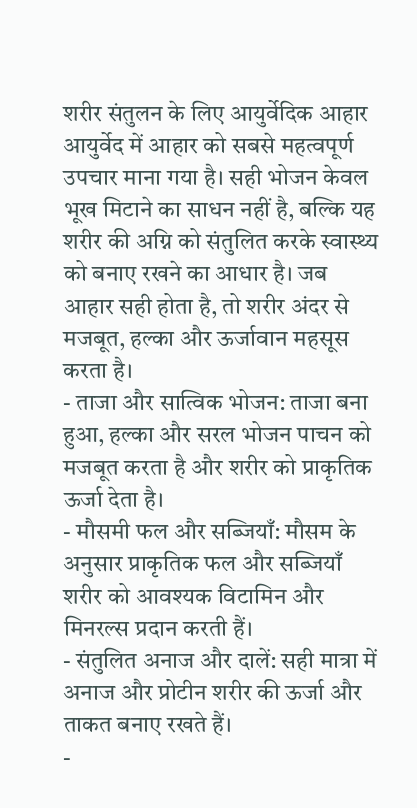शरीर संतुलन के लिए आयुर्वेदिक आहार
आयुर्वेद में आहार को सबसे महत्वपूर्ण उपचार माना गया है। सही भोजन केवल भूख मिटाने का साधन नहीं है, बल्कि यह शरीर की अग्नि को संतुलित करके स्वास्थ्य को बनाए रखने का आधार है। जब आहार सही होता है, तो शरीर अंदर से मजबूत, हल्का और ऊर्जावान महसूस करता है।
- ताजा और सात्विक भोजन: ताजा बना हुआ, हल्का और सरल भोजन पाचन को मजबूत करता है और शरीर को प्राकृतिक ऊर्जा देता है।
- मौसमी फल और सब्जियाँ: मौसम के अनुसार प्राकृतिक फल और सब्जियाँ शरीर को आवश्यक विटामिन और मिनरल्स प्रदान करती हैं।
- संतुलित अनाज और दालें: सही मात्रा में अनाज और प्रोटीन शरीर की ऊर्जा और ताकत बनाए रखते हैं।
-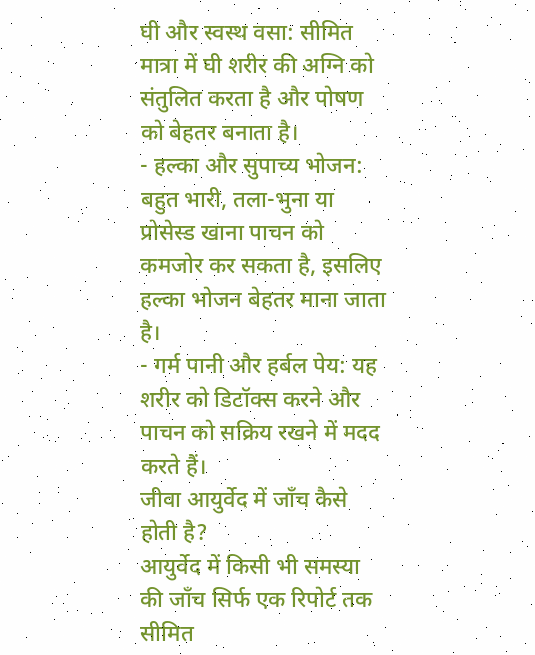घी और स्वस्थ वसा: सीमित मात्रा में घी शरीर की अग्नि को संतुलित करता है और पोषण को बेहतर बनाता है।
- हल्का और सुपाच्य भोजन: बहुत भारी, तला-भुना या प्रोसेस्ड खाना पाचन को कमजोर कर सकता है, इसलिए हल्का भोजन बेहतर माना जाता है।
- गर्म पानी और हर्बल पेय: यह शरीर को डिटॉक्स करने और पाचन को सक्रिय रखने में मदद करते हैं।
जीवा आयुर्वेद में जाँच कैसे होती है?
आयुर्वेद में किसी भी समस्या की जाँच सिर्फ एक रिपोर्ट तक सीमित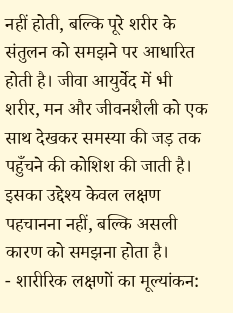नहीं होती, बल्कि पूरे शरीर के संतुलन को समझने पर आधारित होती है। जीवा आयुर्वेद में भी शरीर, मन और जीवनशैली को एक साथ देखकर समस्या की जड़ तक पहुँचने की कोशिश की जाती है। इसका उद्देश्य केवल लक्षण पहचानना नहीं, बल्कि असली कारण को समझना होता है।
- शारीरिक लक्षणों का मूल्यांकन: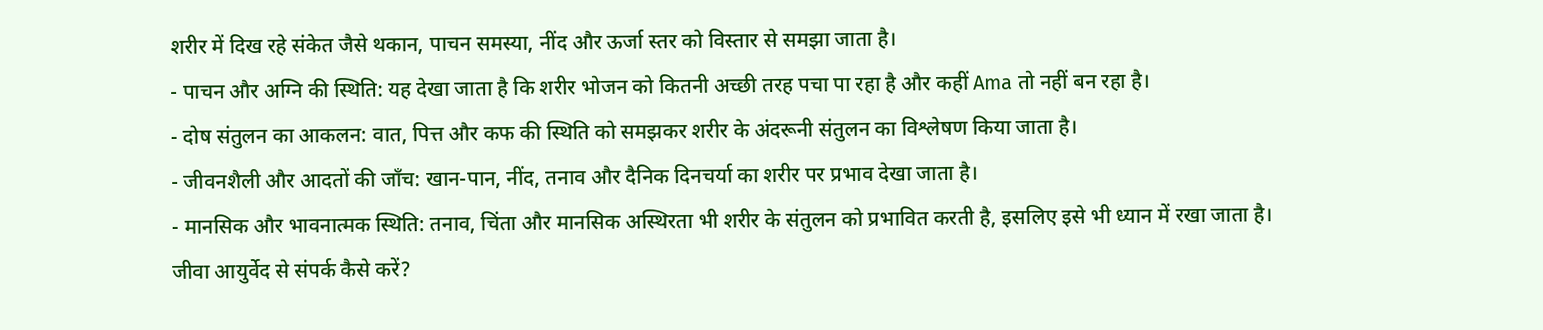शरीर में दिख रहे संकेत जैसे थकान, पाचन समस्या, नींद और ऊर्जा स्तर को विस्तार से समझा जाता है।
- पाचन और अग्नि की स्थिति: यह देखा जाता है कि शरीर भोजन को कितनी अच्छी तरह पचा पा रहा है और कहीं Ama तो नहीं बन रहा है।
- दोष संतुलन का आकलन: वात, पित्त और कफ की स्थिति को समझकर शरीर के अंदरूनी संतुलन का विश्लेषण किया जाता है।
- जीवनशैली और आदतों की जाँच: खान-पान, नींद, तनाव और दैनिक दिनचर्या का शरीर पर प्रभाव देखा जाता है।
- मानसिक और भावनात्मक स्थिति: तनाव, चिंता और मानसिक अस्थिरता भी शरीर के संतुलन को प्रभावित करती है, इसलिए इसे भी ध्यान में रखा जाता है।
जीवा आयुर्वेद से संपर्क कैसे करें?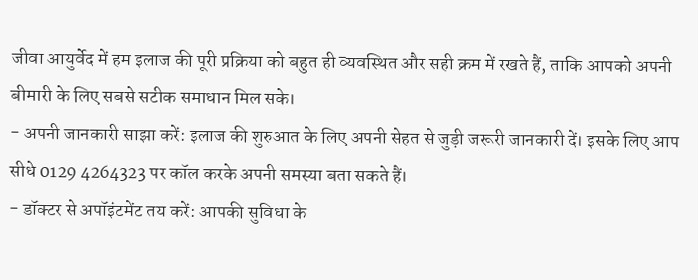जीवा आयुर्वेद में हम इलाज की पूरी प्रक्रिया को बहुत ही व्यवस्थित और सही क्रम में रखते हैं, ताकि आपको अपनी बीमारी के लिए सबसे सटीक समाधान मिल सके।
- अपनी जानकारी साझा करें: इलाज की शुरुआत के लिए अपनी सेहत से जुड़ी जरूरी जानकारी दें। इसके लिए आप सीधे 0129 4264323 पर कॉल करके अपनी समस्या बता सकते हैं।
- डॉक्टर से अपॉइंटमेंट तय करें: आपकी सुविधा के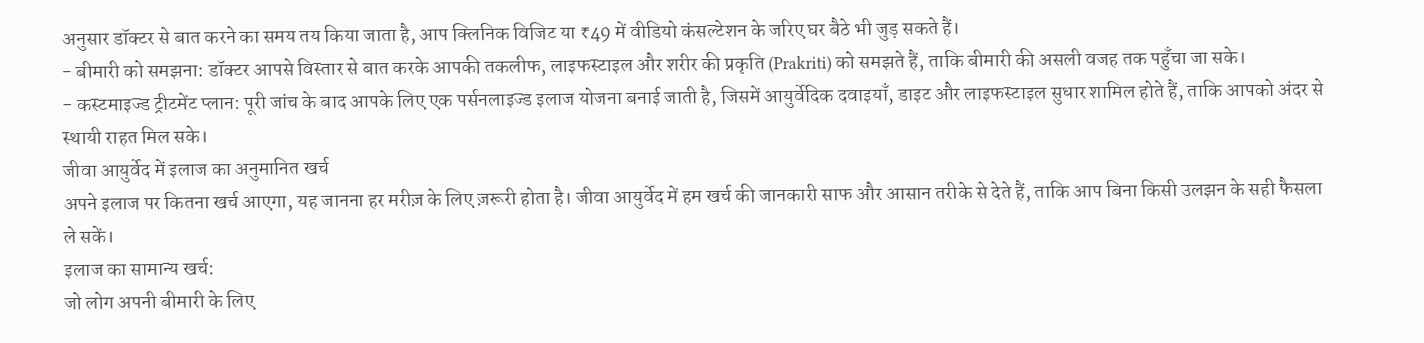अनुसार डॉक्टर से बात करने का समय तय किया जाता है, आप क्लिनिक विजिट या ₹49 में वीडियो कंसल्टेशन के जरिए घर बैठे भी जुड़ सकते हैं।
- बीमारी को समझना: डॉक्टर आपसे विस्तार से बात करके आपकी तकलीफ, लाइफस्टाइल और शरीर की प्रकृति (Prakriti) को समझते हैं, ताकि बीमारी की असली वजह तक पहुँचा जा सके।
- कस्टमाइज्ड ट्रीटमेंट प्लान: पूरी जांच के बाद आपके लिए एक पर्सनलाइज्ड इलाज योजना बनाई जाती है, जिसमें आयुर्वेदिक दवाइयाँ, डाइट और लाइफस्टाइल सुधार शामिल होते हैं, ताकि आपको अंदर से स्थायी राहत मिल सके।
जीवा आयुर्वेद में इलाज का अनुमानित खर्च
अपने इलाज पर कितना खर्च आएगा, यह जानना हर मरीज़ के लिए ज़रूरी होता है। जीवा आयुर्वेद में हम खर्च की जानकारी साफ और आसान तरीके से देते हैं, ताकि आप बिना किसी उलझन के सही फैसला ले सकें।
इलाज का सामान्य खर्च:
जो लोग अपनी बीमारी के लिए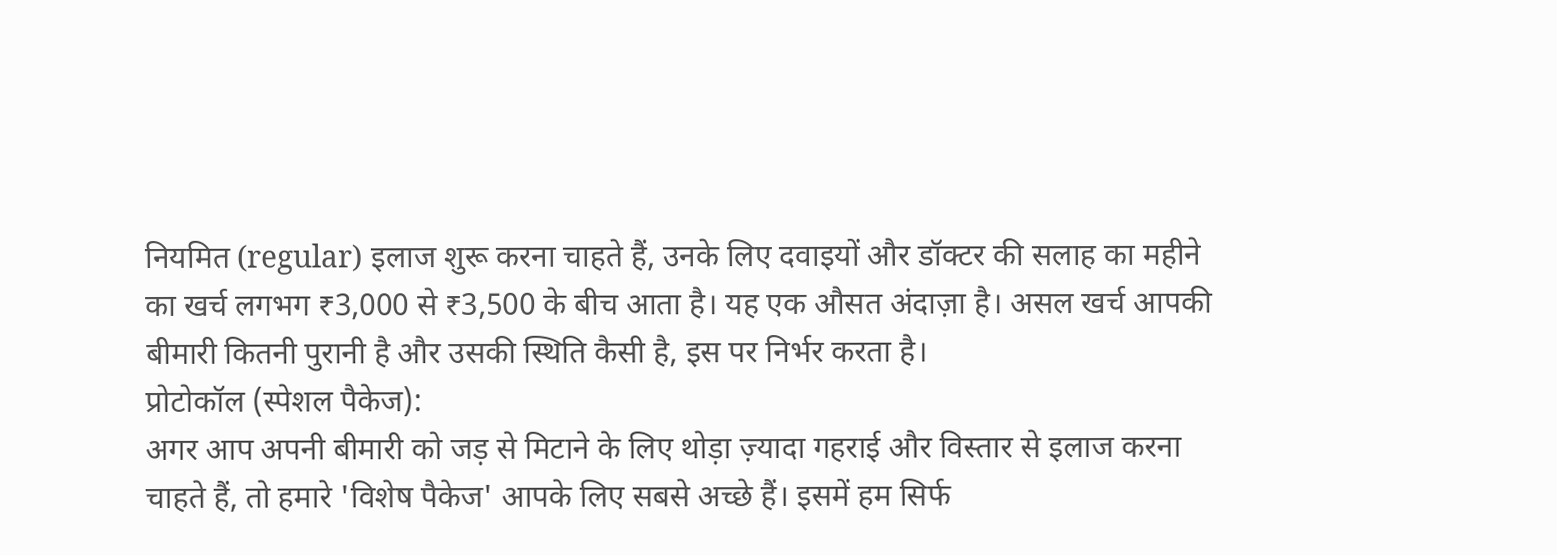नियमित (regular) इलाज शुरू करना चाहते हैं, उनके लिए दवाइयों और डॉक्टर की सलाह का महीने का खर्च लगभग ₹3,000 से ₹3,500 के बीच आता है। यह एक औसत अंदाज़ा है। असल खर्च आपकी बीमारी कितनी पुरानी है और उसकी स्थिति कैसी है, इस पर निर्भर करता है।
प्रोटोकॉल (स्पेशल पैकेज):
अगर आप अपनी बीमारी को जड़ से मिटाने के लिए थोड़ा ज़्यादा गहराई और विस्तार से इलाज करना चाहते हैं, तो हमारे 'विशेष पैकेज' आपके लिए सबसे अच्छे हैं। इसमें हम सिर्फ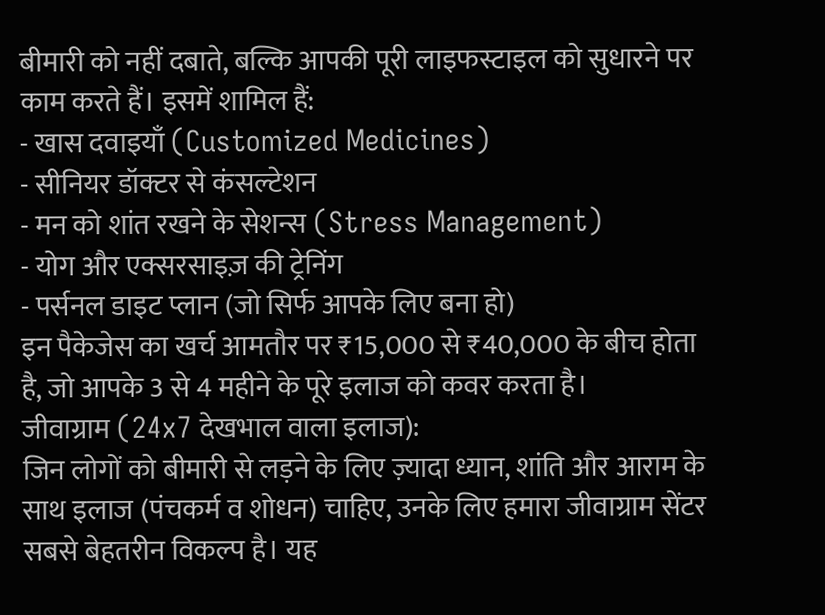बीमारी को नहीं दबाते, बल्कि आपकी पूरी लाइफस्टाइल को सुधारने पर काम करते हैं। इसमें शामिल हैं:
- खास दवाइयाँ (Customized Medicines)
- सीनियर डॉक्टर से कंसल्टेशन
- मन को शांत रखने के सेशन्स (Stress Management)
- योग और एक्सरसाइज़ की ट्रेनिंग
- पर्सनल डाइट प्लान (जो सिर्फ आपके लिए बना हो)
इन पैकेजेस का खर्च आमतौर पर ₹15,000 से ₹40,000 के बीच होता है, जो आपके 3 से 4 महीने के पूरे इलाज को कवर करता है।
जीवाग्राम (24x7 देखभाल वाला इलाज):
जिन लोगों को बीमारी से लड़ने के लिए ज़्यादा ध्यान, शांति और आराम के साथ इलाज (पंचकर्म व शोधन) चाहिए, उनके लिए हमारा जीवाग्राम सेंटर सबसे बेहतरीन विकल्प है। यह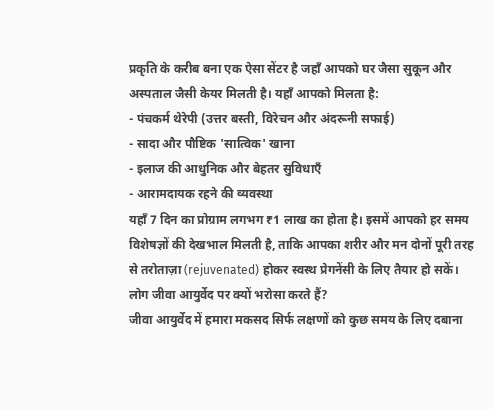प्रकृति के करीब बना एक ऐसा सेंटर है जहाँ आपको घर जैसा सुकून और अस्पताल जैसी केयर मिलती है। यहाँ आपको मिलता है:
- पंचकर्म थेरेपी (उत्तर बस्ती, विरेचन और अंदरूनी सफाई)
- सादा और पौष्टिक 'सात्विक' खाना
- इलाज की आधुनिक और बेहतर सुविधाएँ
- आरामदायक रहने की व्यवस्था
यहाँ 7 दिन का प्रोग्राम लगभग ₹1 लाख का होता है। इसमें आपको हर समय विशेषज्ञों की देखभाल मिलती है, ताकि आपका शरीर और मन दोनों पूरी तरह से तरोताज़ा (rejuvenated) होकर स्वस्थ प्रेगनेंसी के लिए तैयार हो सकें।
लोग जीवा आयुर्वेद पर क्यों भरोसा करते हैं?
जीवा आयुर्वेद में हमारा मकसद सिर्फ लक्षणों को कुछ समय के लिए दबाना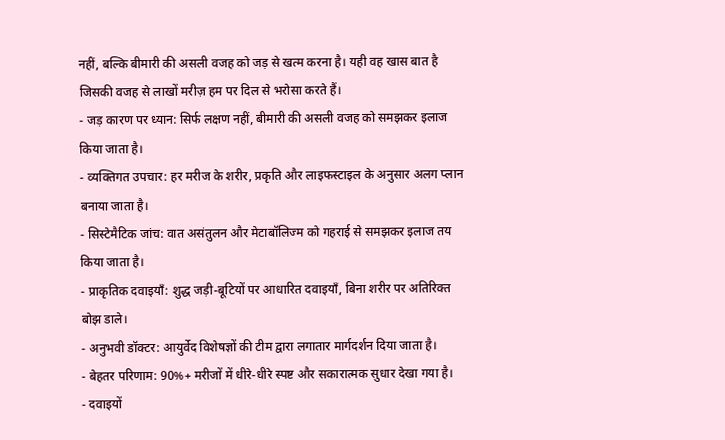नहीं, बल्कि बीमारी की असली वजह को जड़ से खत्म करना है। यही वह खास बात है जिसकी वजह से लाखों मरीज़ हम पर दिल से भरोसा करते हैं।
- जड़ कारण पर ध्यान: सिर्फ लक्षण नहीं, बीमारी की असली वजह को समझकर इलाज किया जाता है।
- व्यक्तिगत उपचार: हर मरीज के शरीर, प्रकृति और लाइफस्टाइल के अनुसार अलग प्लान बनाया जाता है।
- सिस्टेमैटिक जांच: वात असंतुलन और मेटाबॉलिज्म को गहराई से समझकर इलाज तय किया जाता है।
- प्राकृतिक दवाइयाँ: शुद्ध जड़ी-बूटियों पर आधारित दवाइयाँ, बिना शरीर पर अतिरिक्त बोझ डाले।
- अनुभवी डॉक्टर: आयुर्वेद विशेषज्ञों की टीम द्वारा लगातार मार्गदर्शन दिया जाता है।
- बेहतर परिणाम: 90%+ मरीजों में धीरे-धीरे स्पष्ट और सकारात्मक सुधार देखा गया है।
- दवाइयों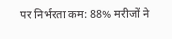पर निर्भरता कम: 88% मरीजों ने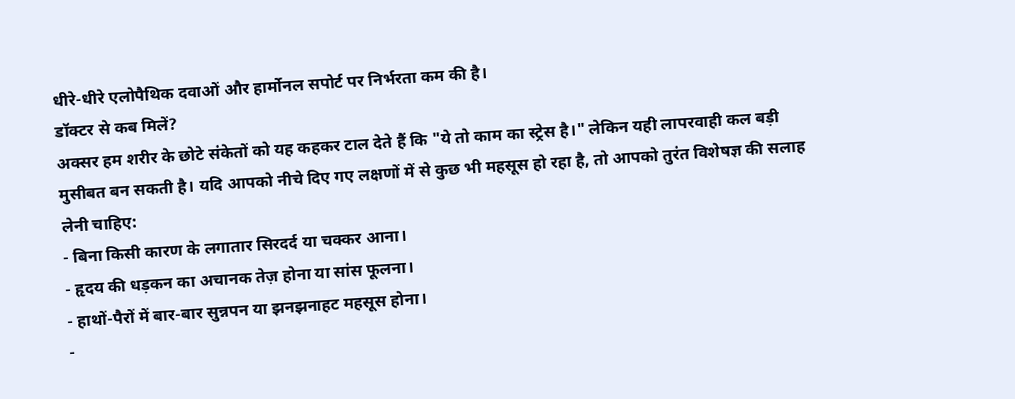धीरे-धीरे एलोपैथिक दवाओं और हार्मोनल सपोर्ट पर निर्भरता कम की है।
डॉक्टर से कब मिलें?
अक्सर हम शरीर के छोटे संकेतों को यह कहकर टाल देते हैं कि "ये तो काम का स्ट्रेस है।" लेकिन यही लापरवाही कल बड़ी मुसीबत बन सकती है। यदि आपको नीचे दिए गए लक्षणों में से कुछ भी महसूस हो रहा है, तो आपको तुरंत विशेषज्ञ की सलाह लेनी चाहिए:
- बिना किसी कारण के लगातार सिरदर्द या चक्कर आना।
- हृदय की धड़कन का अचानक तेज़ होना या सांस फूलना।
- हाथों-पैरों में बार-बार सुन्नपन या झनझनाहट महसूस होना।
-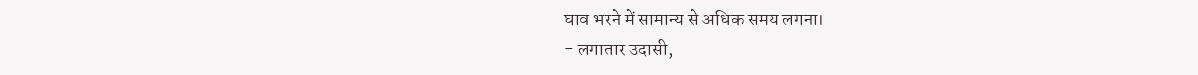घाव भरने में सामान्य से अधिक समय लगना।
- लगातार उदासी,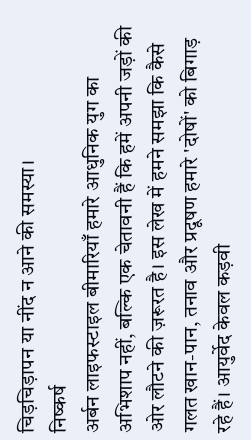चिड़चिड़ापन या नींद न आने की समस्या।
निष्कर्ष
अर्बन लाइफस्टाइल बीमारियाँ हमारे आधुनिक युग का अभिशाप नहीं, बल्कि एक चेतावनी हैं कि हमें अपनी जड़ों की ओर लौटने की ज़रूरत है। इस लेख में हमने समझा कि कैसे गलत खान-पान, तनाव और प्रदूषण हमारे 'दोषों' को बिगाड़ रहे हैं। आयुर्वेद केवल कड़वी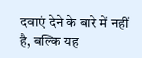दवाएं देने के बारे में नहीं है, बल्कि यह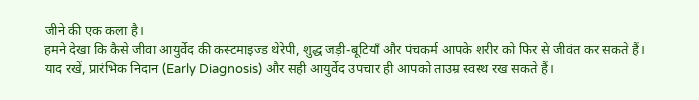जीने की एक कला है।
हमने देखा कि कैसे जीवा आयुर्वेद की कस्टमाइज्ड थेरेपी, शुद्ध जड़ी-बूटियाँ और पंचकर्म आपके शरीर को फिर से जीवंत कर सकते हैं। याद रखें, प्रारंभिक निदान (Early Diagnosis) और सही आयुर्वेद उपचार ही आपको ताउम्र स्वस्थ रख सकते हैं।